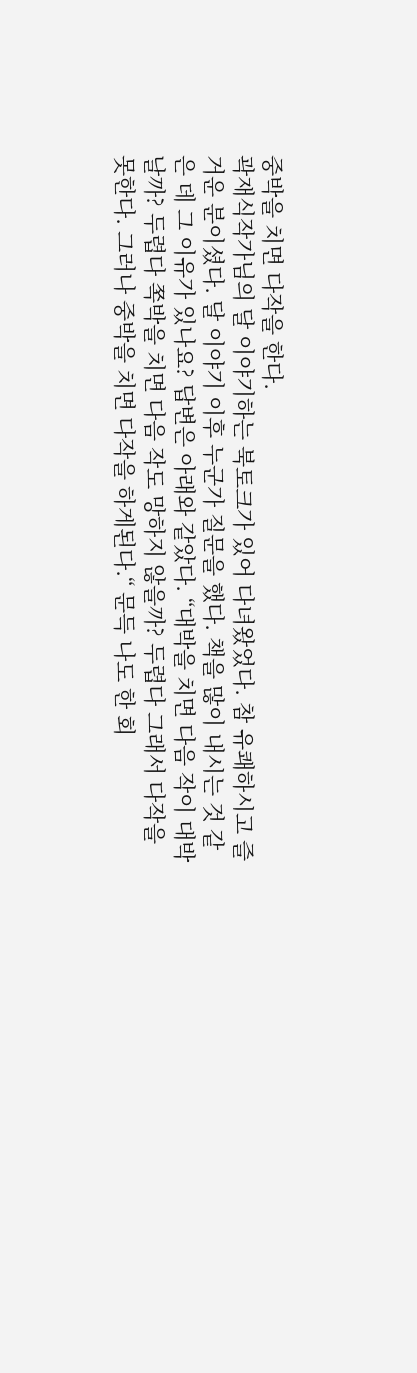중박을 치면 다작을 한다.
곽재식작가님의 달 이야기하는 북토크가 있어 다녀왔었다. 참 유쾌하시고 즐거운 분이셨다. 달 이야기 이후 누군가 질문을 했다. 책을 많이 내시는 것 같은 데 그 이유가 있나요? 답변은 아래와 같았다. “대박을 치면 다음 작이 대박날까? 두렵다 쪽박을 치면 다음 작도 망하지 않을까? 두렵다 그래서 다작을 못한다. 그러나 중박을 치면 다작을 하게된다.“ 문득 나도 한 회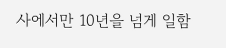사에서만 10년을 넘게 일함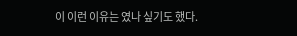이 이런 이유는 였나 싶기도 했다.